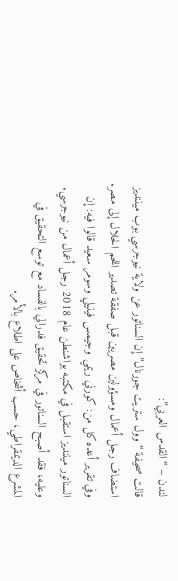لندن – “القدس العربي”:
قالت صحيفة “وول ستريت جورنال” إن السناتور عن ولاية نيوجرسي بوب ميننديز استضاف رجل أعمال ومسؤولين مصريين قبل صفقة تصدير اللحم الحلال إلى مصر.
وفي تقرير أعده كل من: كورني ريمي وجيمس فينيلي وسومر سعيد قالوا فيه: إن السناتور ميننديز استقبل في مكتبه بواشنطن عام 2018 رجل أعمال من نيوجرسي. وعليه، فقد أصبح السناتور في مركز تحقيق فدرالي بالفساد مع توسع التحقيق في المشرع الديمقراطي، حسب أشخاص على اطلاع بالأمر.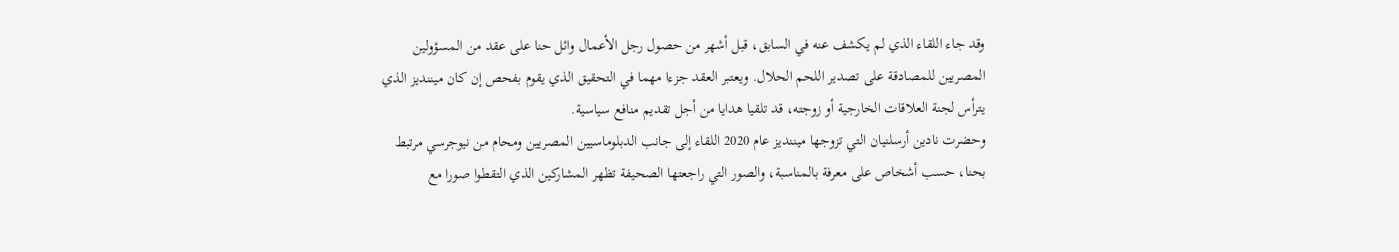وقد جاء اللقاء الذي لم يكشف عنه في السابق، قبل أشهر من حصول رجل الأعمال وائل حنا على عقد من المسؤولين المصريين للمصادقة على تصدير اللحم الحلال. ويعتبر العقد جزءا مهما في التحقيق الذي يقوم بفحص إن كان ميننديز الذي يترأس لجنة العلاقات الخارجية أو زوجته، قد تلقيا هدايا من أجل تقديم منافع سياسية.
وحضرت نادين أرسلنيان التي تزوجها ميننديز عام 2020 اللقاء إلى جانب الدبلوماسيين المصريين ومحام من نيوجرسي مرتبط بحنا، حسب أشخاص على معرفة بالمناسبة، والصور التي راجعتها الصحيفة تظهر المشاركين الذي التقطوا صورا مع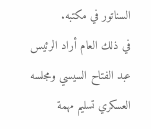السناتور في مكتبه.
في ذلك العام أراد الرئيس عبد الفتاح السيسي ومجلسه العسكري تسليم مهمة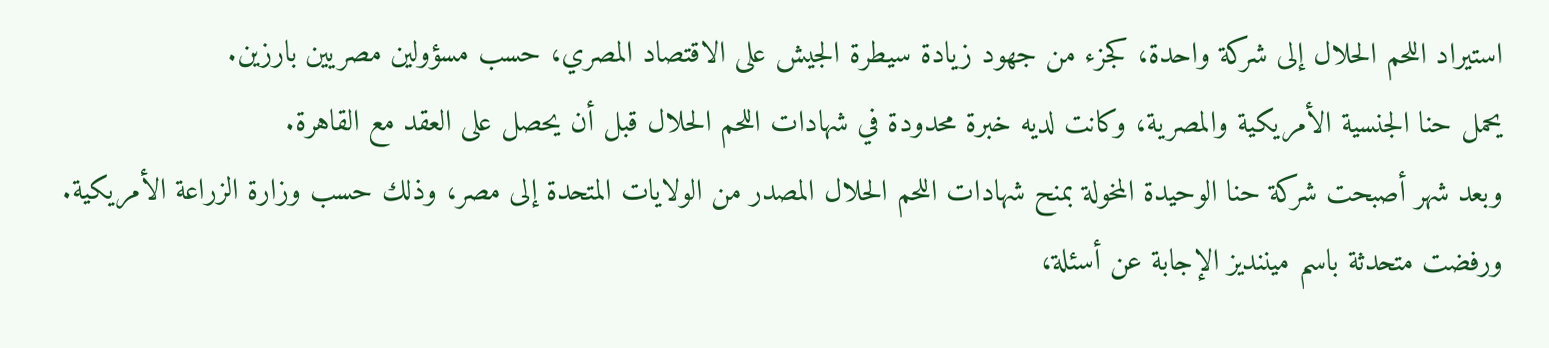استيراد اللحم الحلال إلى شركة واحدة، كجزء من جهود زيادة سيطرة الجيش على الاقتصاد المصري، حسب مسؤولين مصريين بارزين.
يحمل حنا الجنسية الأمريكية والمصرية، وكانت لديه خبرة محدودة في شهادات اللحم الحلال قبل أن يحصل على العقد مع القاهرة.
وبعد شهر أصبحت شركة حنا الوحيدة المخولة بمنح شهادات اللحم الحلال المصدر من الولايات المتحدة إلى مصر، وذلك حسب وزارة الزراعة الأمريكية. ورفضت متحدثة باسم ميننديز الإجابة عن أسئلة،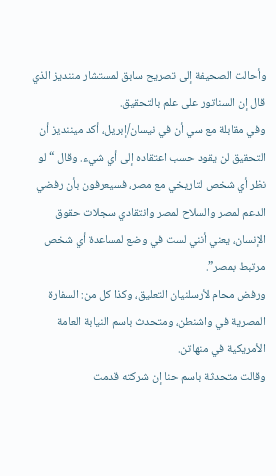وأحالت الصحيفة إلى تصريح سابق لمستشار مننديز الذي قال إن السناتور على علم بالتحقيق.
وفي مقابلة مع سي أن في نيسان/إبريل، أكد ميننديز أن التحقيق لن يقود حسب اعتقاده إلى أي شيء. وقال “لو نظر أي شخص لتاريخي مع مصر، فسيعرفون بأن رفضي الدعم لمصر والسلاح لمصر وانتقادي سجلات حقوق الإنسان، يعني أنني لست في وضع لمساعدة أي شخص مرتبط بمصر”.
ورفض محام لأرسلنيان التعليق، وكذا كل من: السفارة المصرية في واشنطن، ومتحدث باسم النيابة العامة الأمريكية في منهاتن.
وقالت متحدثة باسم حنا إن شركته قدمت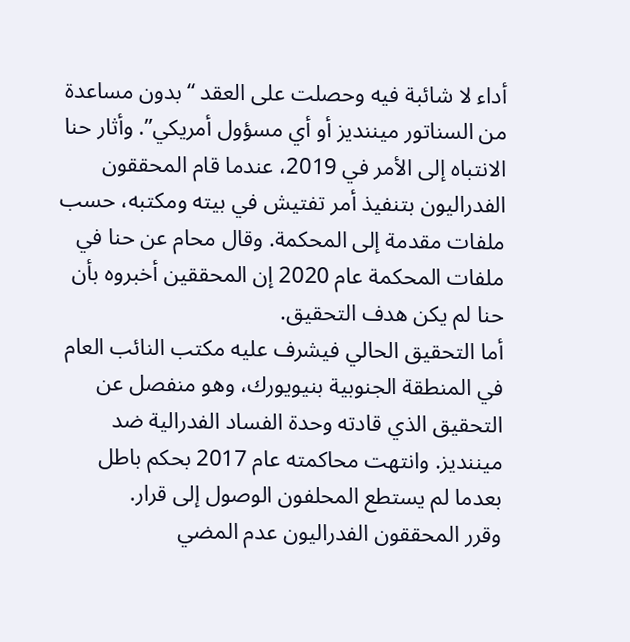أداء لا شائبة فيه وحصلت على العقد “بدون مساعدة من السناتور ميننديز أو أي مسؤول أمريكي”. وأثار حنا الانتباه إلى الأمر في 2019، عندما قام المحققون الفدراليون بتنفيذ أمر تفتيش في بيته ومكتبه، حسب ملفات مقدمة إلى المحكمة. وقال محام عن حنا في ملفات المحكمة عام 2020 إن المحققين أخبروه بأن حنا لم يكن هدف التحقيق.
أما التحقيق الحالي فيشرف عليه مكتب النائب العام في المنطقة الجنوبية بنيويورك، وهو منفصل عن التحقيق الذي قادته وحدة الفساد الفدرالية ضد ميننديز. وانتهت محاكمته عام 2017 بحكم باطل بعدما لم يستطع المحلفون الوصول إلى قرار.
وقرر المحققون الفدراليون عدم المضي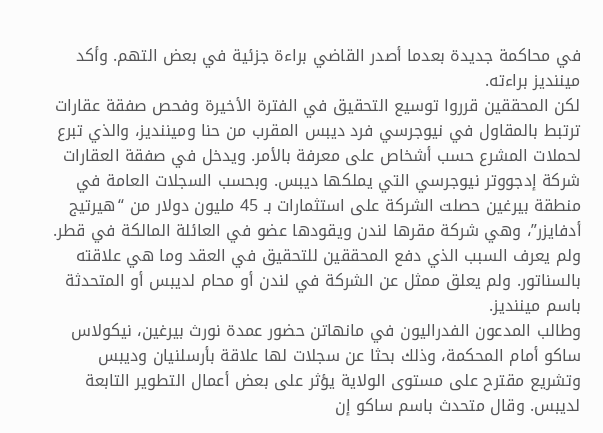في محاكمة جديدة بعدما أصدر القاضي براءة جزئية في بعض التهم. وأكد ميننديز براءته.
لكن المحققين قرروا توسيع التحقيق في الفترة الأخيرة وفحص صفقة عقارات ترتبط بالمقاول في نيوجرسي فرد ديبس المقرب من حنا وميننديز، والذي تبرع لحملات المشرع حسب أشخاص على معرفة بالأمر. ويدخل في صفقة العقارات شركة إدجووتر نيوجرسي التي يملكها ديبس. وبحسب السجلات العامة في منطقة بيرغين حصلت الشركة على استثمارات بـ 45 مليون دولار من “هيرتيج أدفايزر”، وهي شركة مقرها لندن ويقودها عضو في العائلة المالكة في قطر.
ولم يعرف السبب الذي دفع المحققين للتحقيق في العقد وما هي علاقته بالسناتور. ولم يعلق ممثل عن الشركة في لندن أو محام لديبس أو المتحدثة باسم ميننديز.
وطالب المدعون الفدراليون في مانهاتن حضور عمدة نورث بيرغين، نيكولاس ساكو أمام المحكمة، وذلك بحثا عن سجلات لها علاقة بأرسلنيان وديبس وتشريع مقترح على مستوى الولاية يؤثر على بعض أعمال التطوير التابعة لديبس. وقال متحدث باسم ساكو إن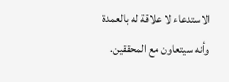الاستدعاء لا علاقة له بالعمدة وأنه سيتعاون مع المحققين.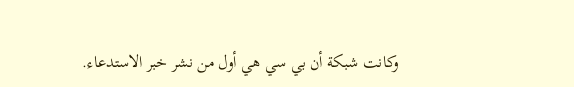وكانت شبكة أن بي سي هي أول من نشر خبر الاستدعاء.